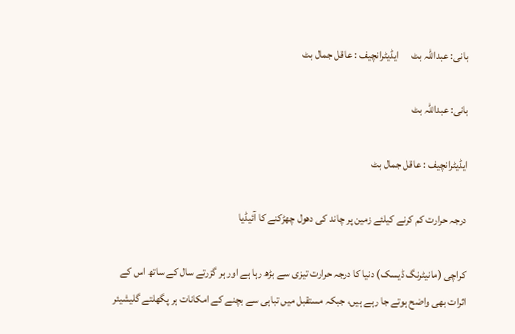بانی: عبداللہ بٹ      ایڈیٹرانچیف : عاقل جمال بٹ

بانی: عبداللہ بٹ

ایڈیٹرانچیف : عاقل جمال بٹ

درجہ حرارت کم کرنے کیلئے زمین پر چاند کی دھول چھڑکنے کا آئیڈیا

کراچی (مانیٹرنگ ڈیسک) دنیا کا درجہ حرارت تیزی سے بڑھ رہا ہے اور ہر گزرتے سال کے ساتھ اس کے اثرات بھی واضح ہوتے جا رہے ہیں، جبکہ مستقبل میں تباہی سے بچنے کے امکانات ہر پگھلتے گلیشیئر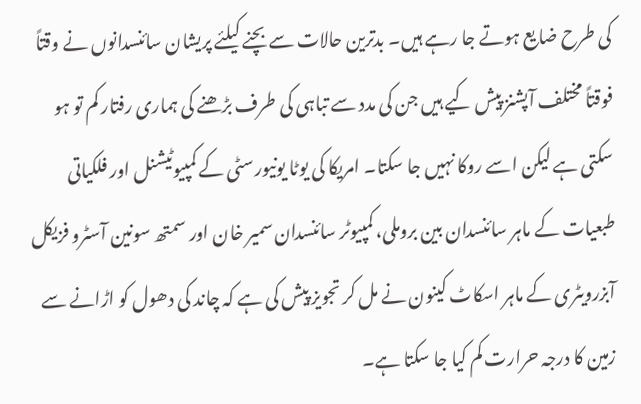کی طرح ضایع ہوتے جا رہے ہیں۔ بدترین حالات سے بچنے کیلئے پریشان سائنسدانوں نے وقتاً فوقتاً مختلف آپشنز پیش کیے ہیں جن کی مدد سے تباہی کی طرف بڑھنے کی ہماری رفتار کم تو ہو سکتی ہے لیکن اسے روکا نہیں جا سکتا۔ امریکا کی یوٹا یونیورسٹی کے کمپیوٹیشنل اور فلکیاتی طبعیات کے ماہر سائنسدان بین بروملی، کمپیوٹر سائنسدان سمیر خان اور سمتھ سونین آسٹرو فزیکل آبزرویٹری کے ماہر اسکاٹ کینون نے مل کر تجویز پیش کی ہے کہ چاند کی دھول کو اڑانے سے زمین کا درجہ حرارت کم کیا جا سکتا ہے۔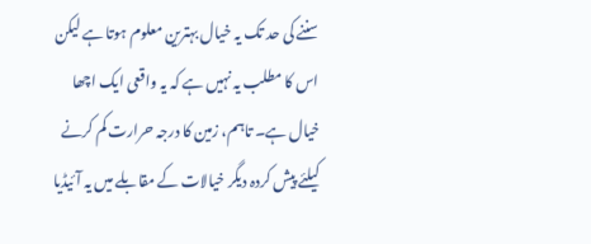سننے کی حد تک یہ خیال بہترین معلوم ہوتا ہے لیکن اس کا مطلب یہ نہیں ہے کہ یہ واقعی ایک اچھا خیال ہے۔ تاہم، زمین کا درجہ حرارت کم کرنے کیلئے پیش کردہ دیگر خیالات کے مقابلے میں یہ آئیڈیا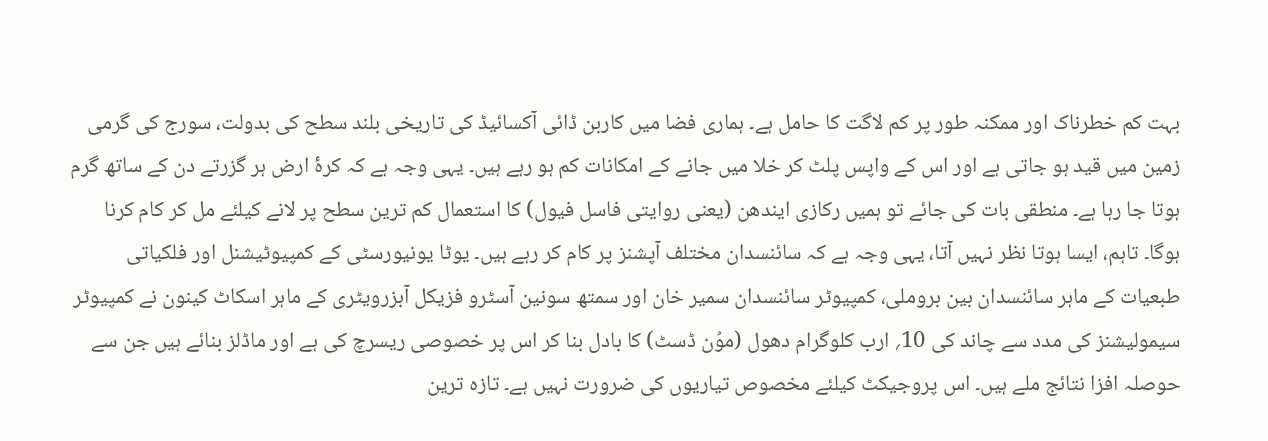بہت کم خطرناک اور ممکنہ طور پر کم لاگت کا حامل ہے۔ ہماری فضا میں کاربن ڈائی آکسائیڈ کی تاریخی بلند سطح کی بدولت، سورج کی گرمی زمین میں قید ہو جاتی ہے اور اس کے واپس پلٹ کر خلا میں جانے کے امکانات کم ہو رہے ہیں۔ یہی وجہ ہے کہ کرۂ ارض ہر گزرتے دن کے ساتھ گرم ہوتا جا رہا ہے۔ منطقی بات کی جائے تو ہمیں رکازی ایندھن (یعنی روایتی فاسل فیول) کا استعمال کم ترین سطح پر لانے کیلئے مل کر کام کرنا ہوگا۔ تاہم، ایسا ہوتا نظر نہیں آتا، یہی وجہ ہے کہ سائنسدان مختلف آپشنز پر کام کر رہے ہیں۔ یوٹا یونیورسٹی کے کمپیوٹیشنل اور فلکیاتی طبعیات کے ماہر سائنسدان بین بروملی، کمپیوٹر سائنسدان سمیر خان اور سمتھ سونین آسٹرو فزیکل آبزرویٹری کے ماہر اسکاٹ کینون نے کمپیوٹر سیمولیشنز کی مدد سے چاند کی 10؍ ارب کلوگرام دھول (موُن ڈسٹ) کا بادل بنا کر اس پر خصوصی ریسرچ کی ہے اور ماڈلز بنائے ہیں جن سے حوصلہ افزا نتائج ملے ہیں۔ اس پروجیکٹ کیلئے مخصوص تیاریوں کی ضرورت نہیں ہے۔ تازہ ترین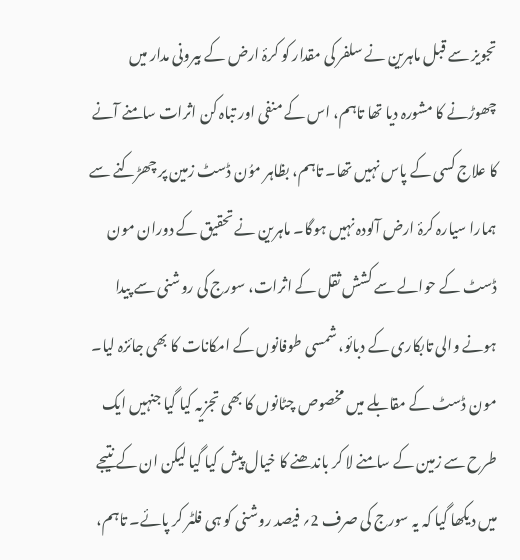تجویز سے قبل ماہرین نے سلفر کی مقدار کو کرۂ ارض کے بیرونی مدار میں چھوڑنے کا مشورہ دیا تھا تاہم، اس کے منفی اور تباہ کن اثرات سامنے آنے کا علاج کسی کے پاس نہیں تھا۔ تاہم، بظاہر موُن ڈسٹ زمین پر چھڑکنے سے ہمارا سیارہ کرۂ ارض آلودہ نہیں ہوگا۔ ماہرین نے تحقیق کے دوران مون ڈسٹ کے حوالے سے کشش ثقل کے اثرات، سورج کی روشنی سے پیدا ہونے والی تابکاری کے دبائو، شمسی طوفانوں کے امکانات کا بھی جائزہ لیا۔ مون ڈسٹ کے مقابلے میں مخصوص چٹانوں کا بھی تجزیہ کیا گیا جنہیں ایک طرح سے زمین کے سامنے لا کر باندھنے کا خیال پیش کیا گیا لیکن ان کے نتیجے میں دیکھا گیا کہ یہ سورج کی صرف 2؍ فیصد روشنی کو ہی فلٹر کر پائے۔ تاہم،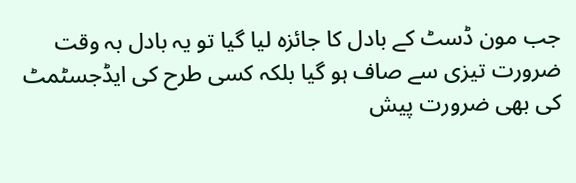جب مون ڈسٹ کے بادل کا جائزہ لیا گیا تو یہ بادل بہ وقت ضرورت تیزی سے صاف ہو گیا بلکہ کسی طرح کی ایڈجسٹمٹ کی بھی ضرورت پیش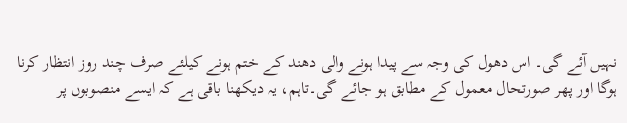نہیں آئے گی۔ اس دھول کی وجہ سے پیدا ہونے والی دھند کے ختم ہونے کیلئے صرف چند روز انتظار کرنا ہوگا اور پھر صورتحال معمول کے مطابق ہو جائے گی۔تاہم، یہ دیکھنا باقی ہے کہ ایسے منصوبوں پر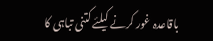باقاعدہ غور کرنے کیلئے کتنی تباہی کا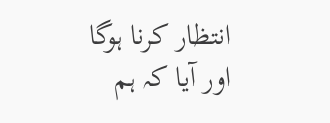انتظار کرنا ہوگا اور آیا کہ ہم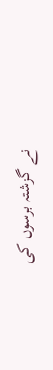نے گزشتہ برسوں کی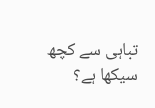تباہی سے کچھ سیکھا ہے؟